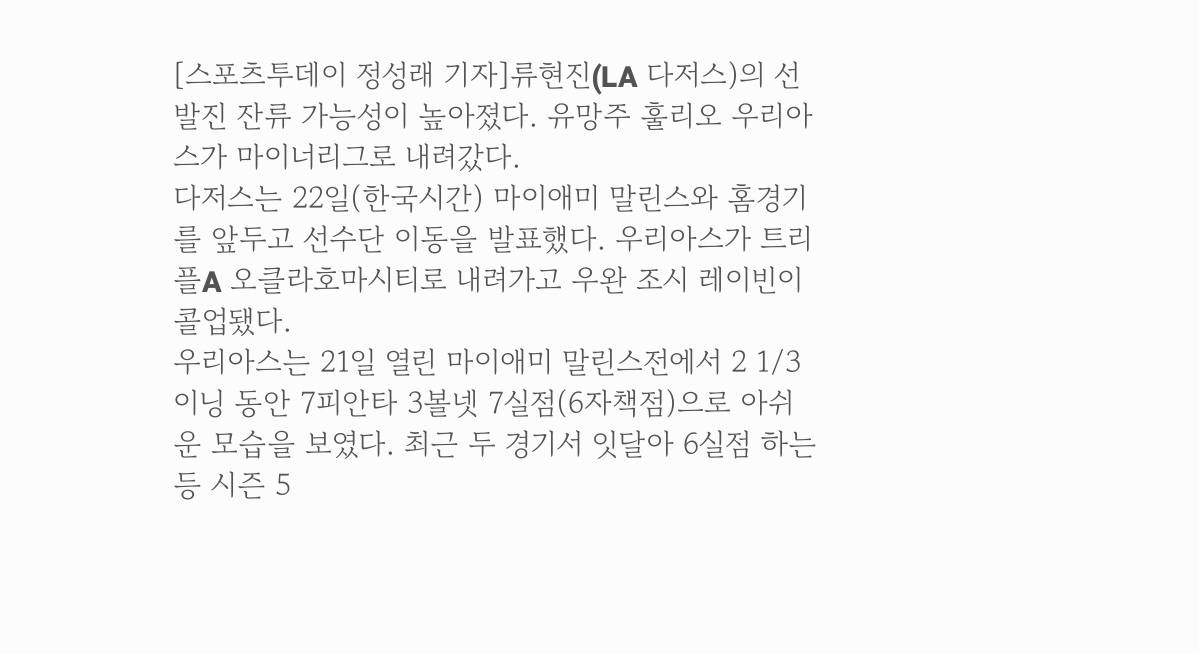[스포츠투데이 정성래 기자]류현진(LA 다저스)의 선발진 잔류 가능성이 높아졌다. 유망주 훌리오 우리아스가 마이너리그로 내려갔다.
다저스는 22일(한국시간) 마이애미 말린스와 홈경기를 앞두고 선수단 이동을 발표했다. 우리아스가 트리플A 오클라호마시티로 내려가고 우완 조시 레이빈이 콜업됐다.
우리아스는 21일 열린 마이애미 말린스전에서 2 1/3이닝 동안 7피안타 3볼넷 7실점(6자책점)으로 아쉬운 모습을 보였다. 최근 두 경기서 잇달아 6실점 하는 등 시즌 5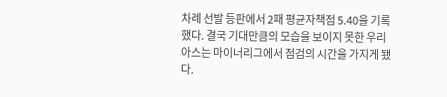차례 선발 등판에서 2패 평균자책점 5.40을 기록했다. 결국 기대만큼의 모습을 보이지 못한 우리아스는 마이너리그에서 점검의 시간을 가지게 됐다.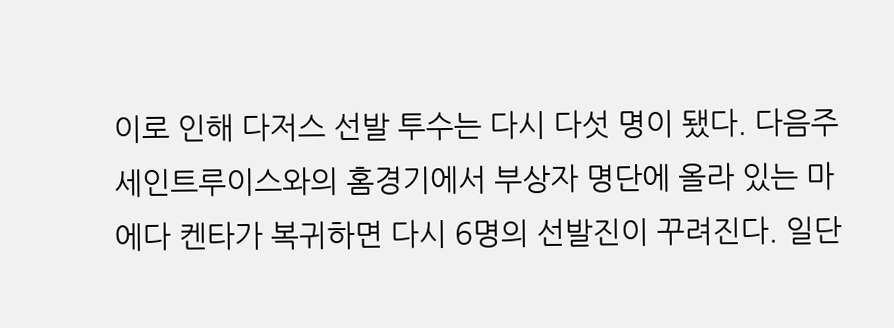이로 인해 다저스 선발 투수는 다시 다섯 명이 됐다. 다음주 세인트루이스와의 홈경기에서 부상자 명단에 올라 있는 마에다 켄타가 복귀하면 다시 6명의 선발진이 꾸려진다. 일단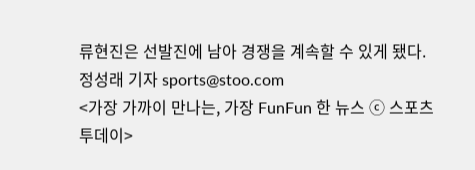류현진은 선발진에 남아 경쟁을 계속할 수 있게 됐다.
정성래 기자 sports@stoo.com
<가장 가까이 만나는, 가장 FunFun 한 뉴스 ⓒ 스포츠투데이>